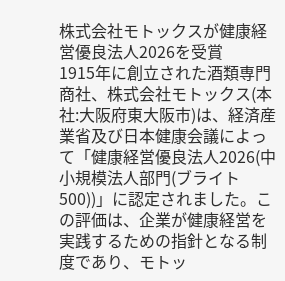株式会社モトックスが健康経営優良法人2026を受賞
1915年に創立された酒類専門商社、株式会社モトックス(本社:大阪府東大阪市)は、経済産業省及び日本健康会議によって「健康経営優良法人2026(中小規模法人部門(ブライト500))」に認定されました。この評価は、企業が健康経営を実践するための指針となる制度であり、モトッ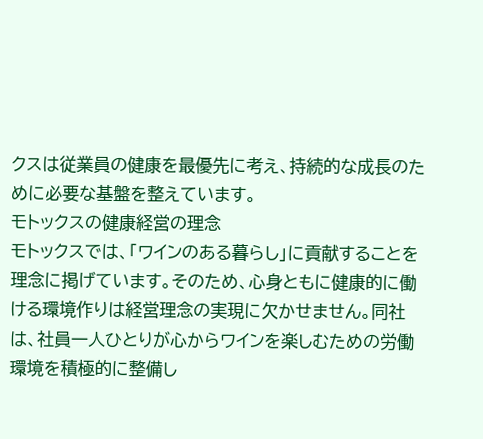クスは従業員の健康を最優先に考え、持続的な成長のために必要な基盤を整えています。
モトックスの健康経営の理念
モトックスでは、「ワインのある暮らし」に貢献することを理念に掲げています。そのため、心身ともに健康的に働ける環境作りは経営理念の実現に欠かせません。同社は、社員一人ひとりが心からワインを楽しむための労働環境を積極的に整備し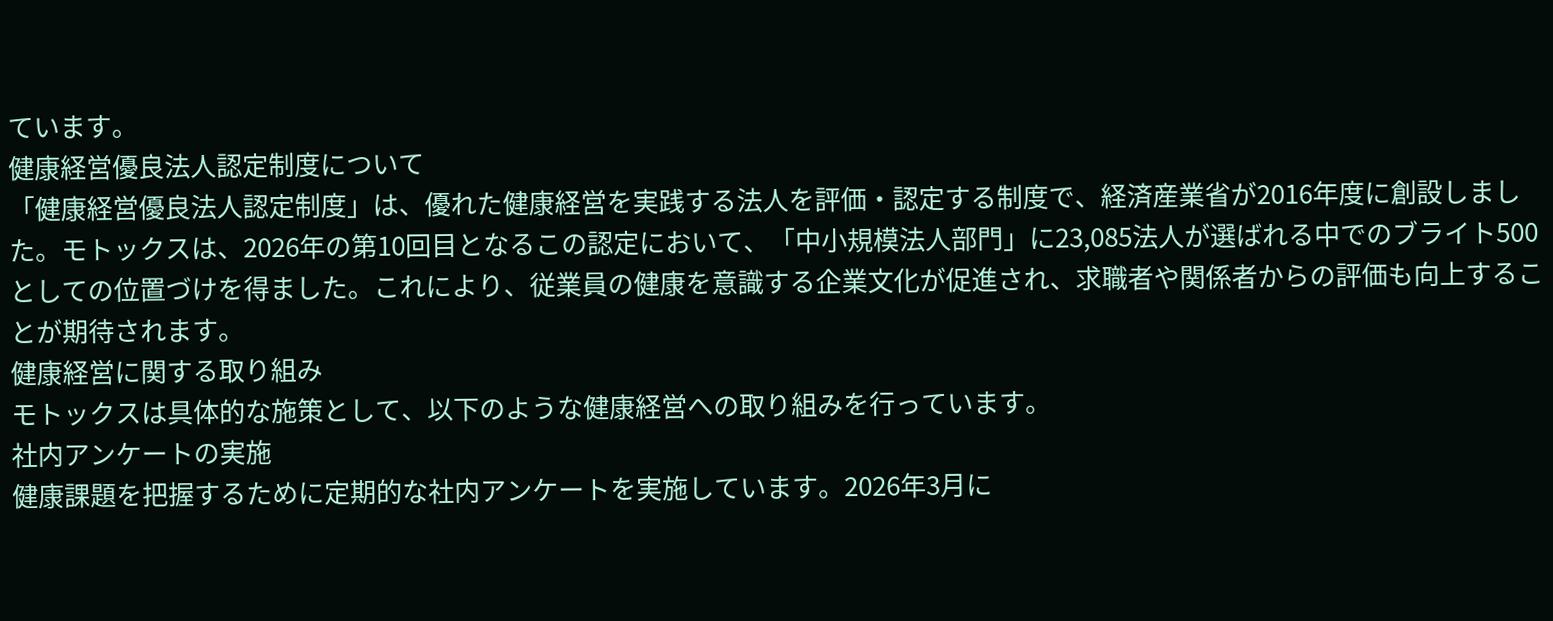ています。
健康経営優良法人認定制度について
「健康経営優良法人認定制度」は、優れた健康経営を実践する法人を評価・認定する制度で、経済産業省が2016年度に創設しました。モトックスは、2026年の第10回目となるこの認定において、「中小規模法人部門」に23,085法人が選ばれる中でのブライト500としての位置づけを得ました。これにより、従業員の健康を意識する企業文化が促進され、求職者や関係者からの評価も向上することが期待されます。
健康経営に関する取り組み
モトックスは具体的な施策として、以下のような健康経営への取り組みを行っています。
社内アンケートの実施
健康課題を把握するために定期的な社内アンケートを実施しています。2026年3月に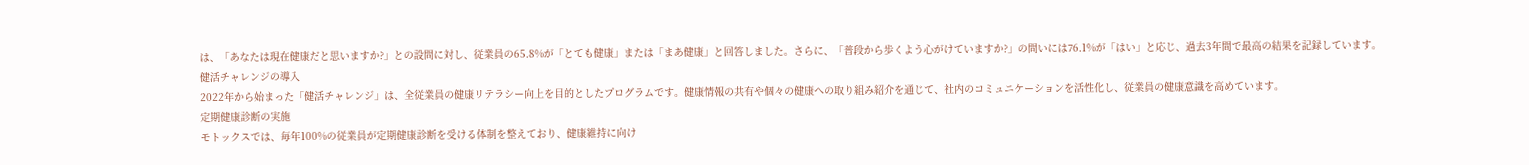は、「あなたは現在健康だと思いますか?」との設問に対し、従業員の65.8%が「とても健康」または「まあ健康」と回答しました。さらに、「普段から歩くよう心がけていますか?」の問いには76.1%が「はい」と応じ、過去3年間で最高の結果を記録しています。
健活チャレンジの導入
2022年から始まった「健活チャレンジ」は、全従業員の健康リテラシー向上を目的としたプログラムです。健康情報の共有や個々の健康への取り組み紹介を通じて、社内のコミュニケーションを活性化し、従業員の健康意識を高めています。
定期健康診断の実施
モトックスでは、毎年100%の従業員が定期健康診断を受ける体制を整えており、健康維持に向け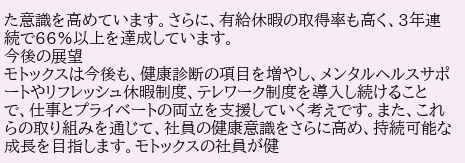た意識を高めています。さらに、有給休暇の取得率も高く、3年連続で66%以上を達成しています。
今後の展望
モトックスは今後も、健康診断の項目を増やし、メンタルヘルスサポートやリフレッシュ休暇制度、テレワーク制度を導入し続けることで、仕事とプライベートの両立を支援していく考えです。また、これらの取り組みを通じて、社員の健康意識をさらに高め、持続可能な成長を目指します。モトックスの社員が健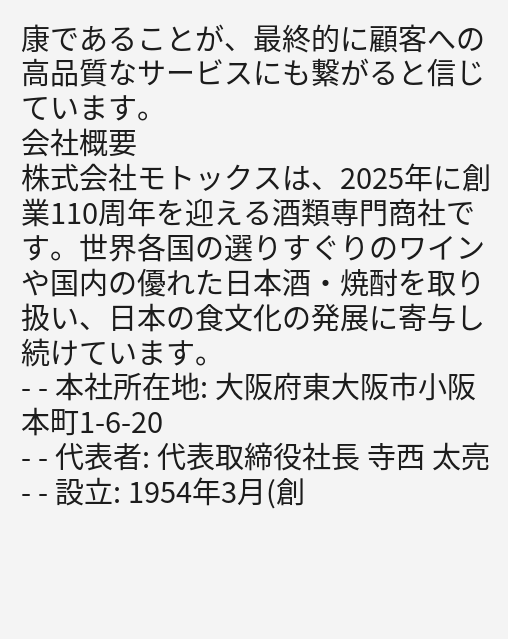康であることが、最終的に顧客への高品質なサービスにも繋がると信じています。
会社概要
株式会社モトックスは、2025年に創業110周年を迎える酒類専門商社です。世界各国の選りすぐりのワインや国内の優れた日本酒・焼酎を取り扱い、日本の食文化の発展に寄与し続けています。
- - 本社所在地: 大阪府東大阪市小阪本町1-6-20
- - 代表者: 代表取締役社長 寺西 太亮
- - 設立: 1954年3月(創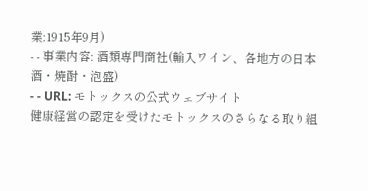業:1915年9月)
- - 事業内容: 酒類専門商社(輸入ワイン、各地方の日本酒・焼酎・泡盛)
- - URL: モトックスの公式ウェブサイト
健康経営の認定を受けたモトックスのさらなる取り組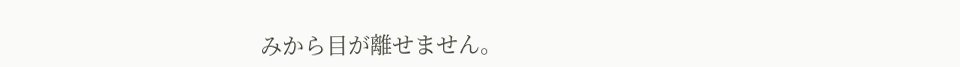みから目が離せません。